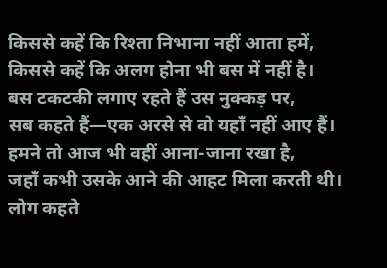किससे कहें कि रिश्ता निभाना नहीं आता हमें,
किससे कहें कि अलग होना भी बस में नहीं है।
बस टकटकी लगाए रहते हैं उस नुक्कड़ पर,
सब कहते हैं—एक अरसे से वो यहाँ नहीं आए हैं।
हमने तो आज भी वहीं आना-जाना रखा है,
जहाँ कभी उसके आने की आहट मिला करती थी।
लोग कहते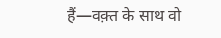हैं—वक़्त के साथ वो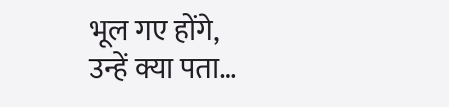भूल गए होंगे,
उन्हें क्या पता…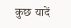कुछ यादें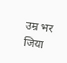उम्र भर जिया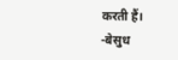करती हैं।
-बेसुध